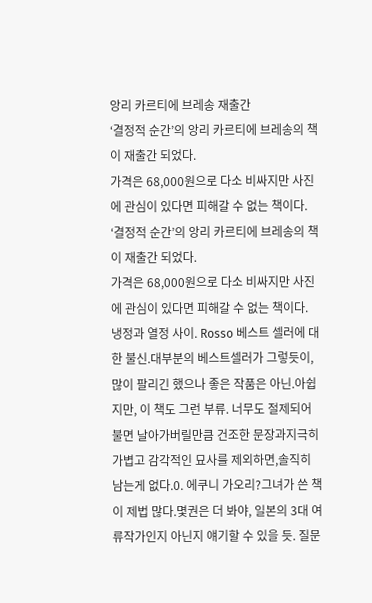앙리 카르티에 브레송 재출간
‘결정적 순간’의 앙리 카르티에 브레송의 책이 재출간 되었다.
가격은 68,000원으로 다소 비싸지만 사진에 관심이 있다면 피해갈 수 없는 책이다.
‘결정적 순간’의 앙리 카르티에 브레송의 책이 재출간 되었다.
가격은 68,000원으로 다소 비싸지만 사진에 관심이 있다면 피해갈 수 없는 책이다.
냉정과 열정 사이. Rosso 베스트 셀러에 대한 불신.대부분의 베스트셀러가 그렇듯이,많이 팔리긴 했으나 좋은 작품은 아닌.아쉽지만, 이 책도 그런 부류. 너무도 절제되어 불면 날아가버릴만큼 건조한 문장과지극히 가볍고 감각적인 묘사를 제외하면,솔직히 남는게 없다.0. 에쿠니 가오리?그녀가 쓴 책이 제법 많다.몇권은 더 봐야, 일본의 3대 여류작가인지 아닌지 얘기할 수 있을 듯. 질문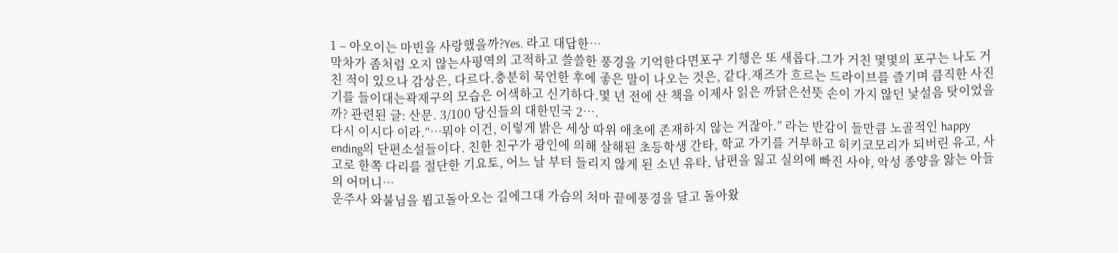1 – 아오이는 마빈을 사랑했을까?Yes. 라고 대답한…
막차가 좀처럼 오지 않는사평역의 고적하고 쓸쓸한 풍경을 기억한다면포구 기행은 또 새롭다.그가 거친 몇몇의 포구는 나도 거친 적이 있으나 감상은, 다르다.충분히 묵언한 후에 좋은 말이 나오는 것은, 같다.재즈가 흐르는 드라이브를 즐기며 큼직한 사진기를 들이대는곽재구의 모습은 어색하고 신기하다.몇 년 전에 산 책을 이제사 읽은 까닭은선뜻 손이 가지 않던 낯설음 탓이었을까? 관련된 글: 산문. 3/100 당신들의 대한민국 2….
다시 이시다 이라.“…뭐야 이건, 이렇게 밝은 세상 따위 애초에 존재하지 않는 거잖아.” 라는 반감이 들만큼 노골적인 happy ending의 단편소설들이다. 친한 친구가 광인에 의해 살해된 초등학생 간타, 학교 가기를 거부하고 히키코모리가 되버린 유고, 사고로 한쪽 다리를 절단한 기요토, 어느 날 부터 들리지 않게 된 소년 유타, 남편을 잃고 실의에 빠진 사야, 악성 종양을 앓는 아들의 어머니…
운주사 와불님을 뵙고돌아오는 길에그대 가슴의 처마 끝에풍경을 달고 돌아왔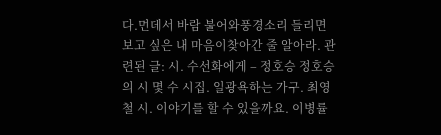다.먼데서 바람 불어와풍경소리 들리면보고 싶은 내 마음이찾아간 줄 알아라. 관련된 글: 시. 수선화에게 – 정호승 정호승의 시 몇 수 시집. 일광욕하는 가구. 최영철 시. 이야기를 할 수 있을까요. 이병률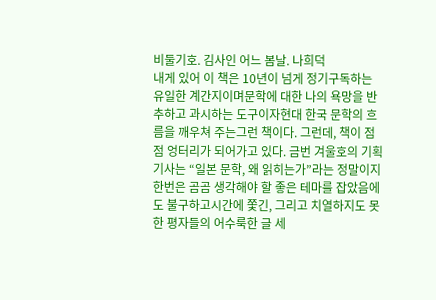비둘기호. 김사인 어느 봄날. 나희덕
내게 있어 이 책은 10년이 넘게 정기구독하는 유일한 계간지이며문학에 대한 나의 욕망을 반추하고 과시하는 도구이자현대 한국 문학의 흐름을 깨우쳐 주는그런 책이다. 그런데, 책이 점점 엉터리가 되어가고 있다. 금번 겨울호의 기획기사는 “일본 문학, 왜 읽히는가”라는 정말이지 한번은 곰곰 생각해야 할 좋은 테마를 잡았음에도 불구하고시간에 쫓긴, 그리고 치열하지도 못한 평자들의 어수룩한 글 세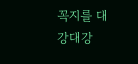꼭지를 대강대강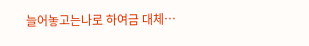늘어놓고는나로 하여금 대체…